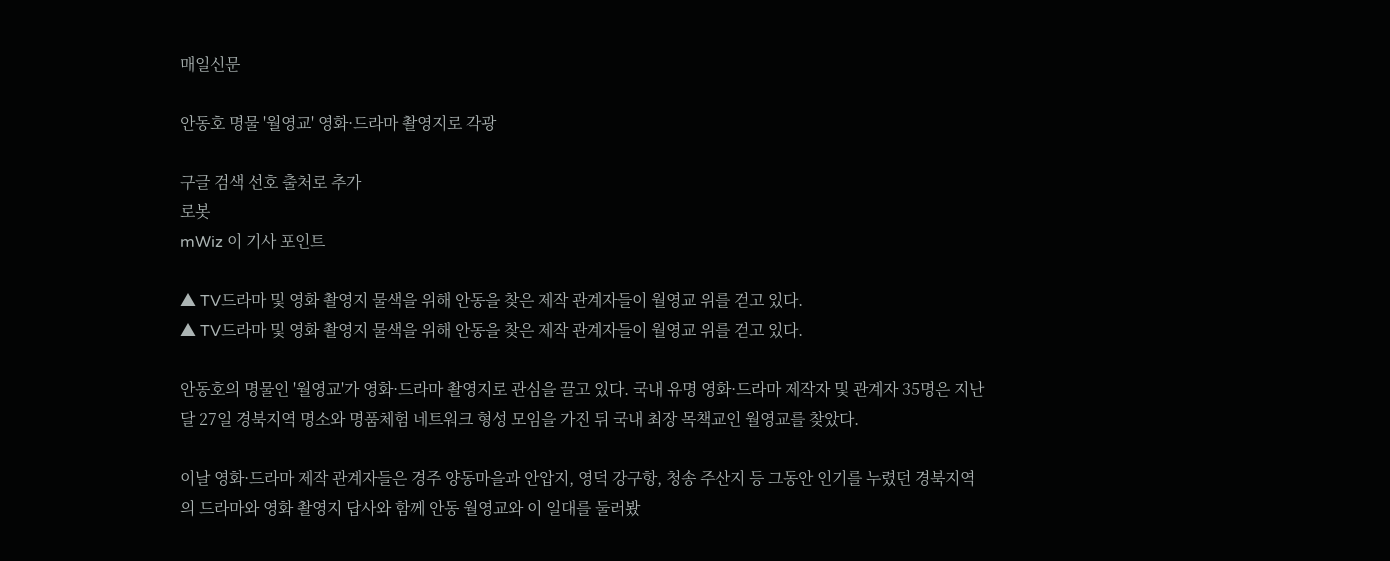매일신문

안동호 명물 '월영교' 영화·드라마 촬영지로 각광

구글 검색 선호 출처로 추가
로봇
mWiz 이 기사 포인트

▲ TV드라마 및 영화 촬영지 물색을 위해 안동을 찾은 제작 관계자들이 월영교 위를 걷고 있다.
▲ TV드라마 및 영화 촬영지 물색을 위해 안동을 찾은 제작 관계자들이 월영교 위를 걷고 있다.

안동호의 명물인 '월영교'가 영화·드라마 촬영지로 관심을 끌고 있다. 국내 유명 영화·드라마 제작자 및 관계자 35명은 지난달 27일 경북지역 명소와 명품체험 네트워크 형성 모임을 가진 뒤 국내 최장 목책교인 월영교를 찾았다.

이날 영화·드라마 제작 관계자들은 경주 양동마을과 안압지, 영덕 강구항, 청송 주산지 등 그동안 인기를 누렸던 경북지역의 드라마와 영화 촬영지 답사와 함께 안동 월영교와 이 일대를 둘러봤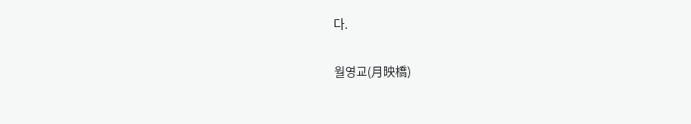다.

월영교(月映橋)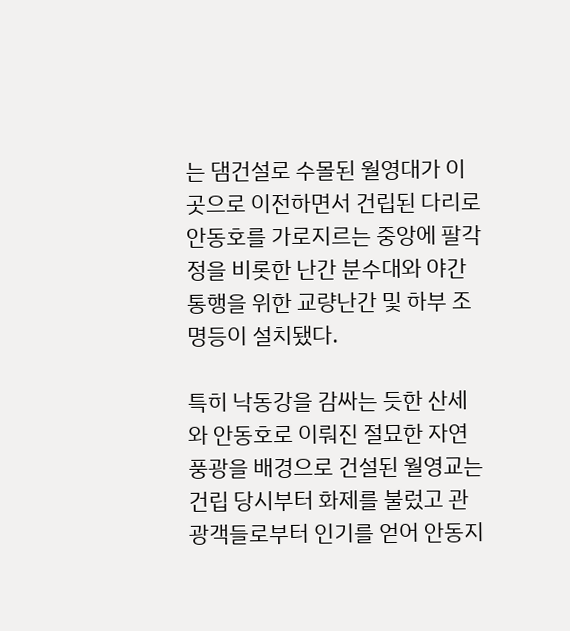는 댐건설로 수몰된 월영대가 이곳으로 이전하면서 건립된 다리로 안동호를 가로지르는 중앙에 팔각정을 비롯한 난간 분수대와 야간 통행을 위한 교량난간 및 하부 조명등이 설치됐다.

특히 낙동강을 감싸는 듯한 산세와 안동호로 이뤄진 절묘한 자연풍광을 배경으로 건설된 월영교는 건립 당시부터 화제를 불렀고 관광객들로부터 인기를 얻어 안동지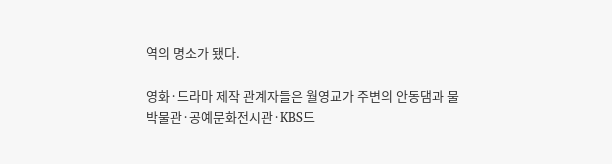역의 명소가 됐다.

영화·드라마 제작 관계자들은 월영교가 주변의 안동댐과 물박물관·공예문화전시관·KBS드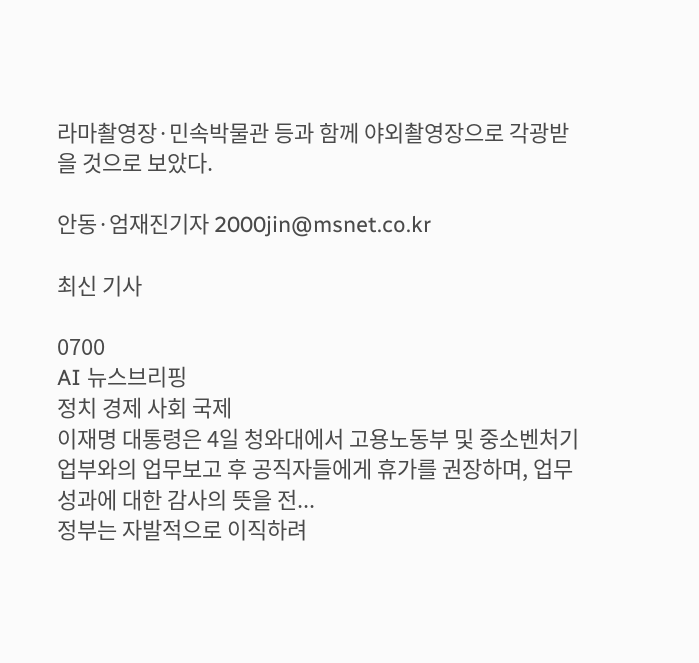라마촬영장·민속박물관 등과 함께 야외촬영장으로 각광받을 것으로 보았다.

안동·엄재진기자 2000jin@msnet.co.kr

최신 기사

0700
AI 뉴스브리핑
정치 경제 사회 국제
이재명 대통령은 4일 청와대에서 고용노동부 및 중소벤처기업부와의 업무보고 후 공직자들에게 휴가를 권장하며, 업무 성과에 대한 감사의 뜻을 전...
정부는 자발적으로 이직하려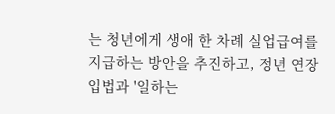는 청년에게 생애 한 차례 실업급여를 지급하는 방안을 추진하고, 정년 연장 입법과 '일하는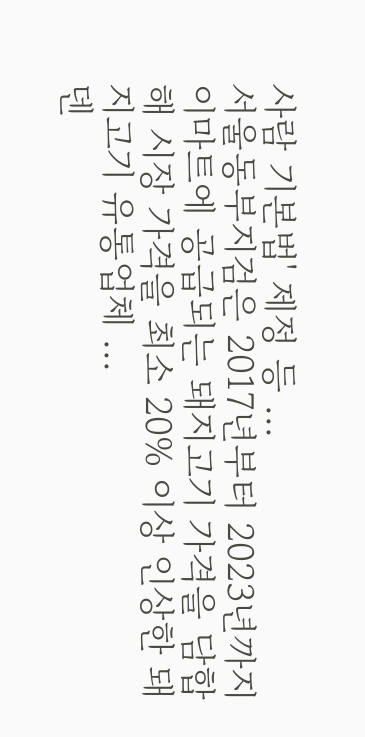사람 기본법' 제정 등 ...
서울동부지검은 2017년부터 2023년까지 이마트에 공급되는 돼지고기 가격을 담합해 시장 가격을 최소 20% 이상 인상한 돼지고기 유통업체 ...
덴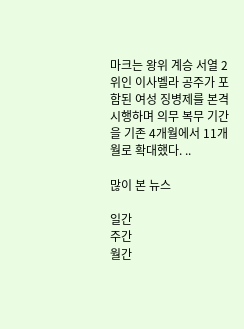마크는 왕위 계승 서열 2위인 이사벨라 공주가 포함된 여성 징병제를 본격 시행하며 의무 복무 기간을 기존 4개월에서 11개월로 확대했다. ..

많이 본 뉴스

일간
주간
월간